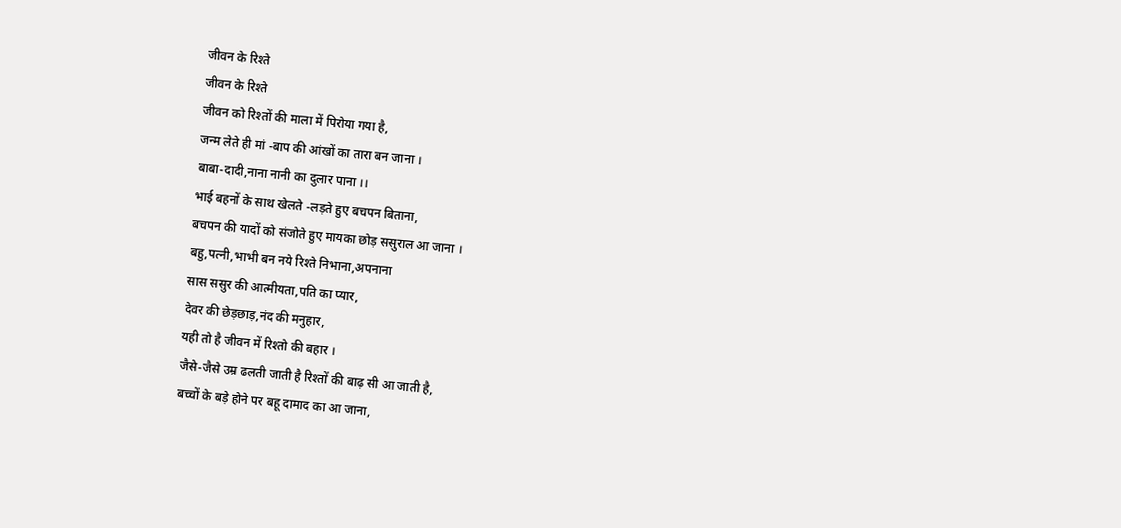जीवन के रिश्ते
जीवन के रिश्ते
जीवन को रिश्तों की माला में पिरोया गया है,
जन्म लेते ही मां -बाप की आंखों का तारा बन जाना ।
बाबा-दादी,नाना नानी का दुलार पाना ।।
भाई बहनों के साथ खेलते -लड़ते हुए बचपन बिताना,
बचपन की यादों को संजोते हुए मायका छोड़ ससुराल आ जाना ।
बहु,पत्नी,भाभी बन नये रिश्ते निभाना,अपनाना
सास ससुर की आत्मीयता,पति का प्यार,
देवर की छेड़छाड़,नंद की मनुहार,
यही तो है जीवन में रिश्तो की बहार ।
जैसे-जैसे उम्र ढलती जाती है रिश्तों की बाढ़ सी आ जाती है,
बच्चों के बड़े होने पर बहू दामाद का आ जाना,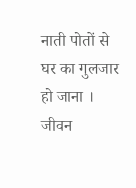नाती पोतों से घर का गुलजार हो जाना ।
जीवन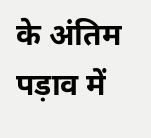के अंतिम पड़ाव में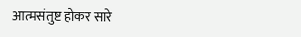आत्मसंतुष्ट होकर सारे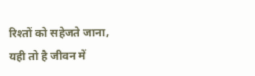रिश्तों को सहेजते जाना,
यही तो है जीवन में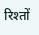रिश्तों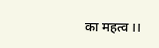का महत्व ।।